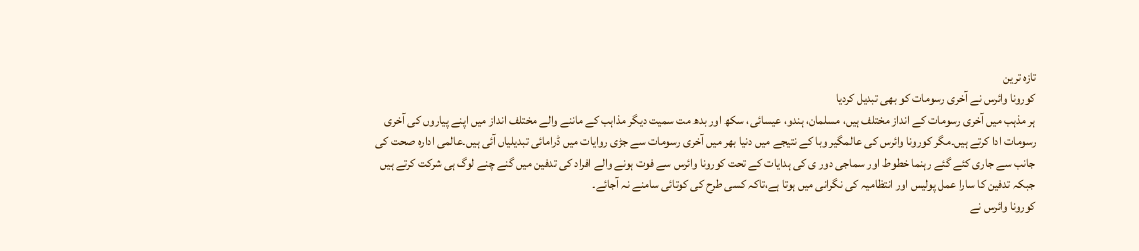تازہ ترین
کورونا وائرس نے آخری رسومات کو بھی تبدیل کردیا
ہر مذہب میں آخری رسومات کے انداز مختلف ہیں، مسلمان، ہندو، عیسائی، سکھ اور بدھ مت سمیت دیگر مذاہب کے ماننے والے مختلف انداز میں اپنے پیاروں کی آخری رسومات ادا کرتے ہیں۔مگر کورونا وائرس کی عالمگیر وبا کے نتیجے میں دنیا بھر میں آخری رسومات سے جڑی روایات میں ڈرامائی تبدیلیاں آئی ہیں۔عالمی ادارہ صحت کی جانب سے جاری کئے گئے رہنما خطوط اور سماجی دور ی کی ہدایات کے تحت کورونا وائرس سے فوت ہونے والے افراد کی تدفین میں گنے چنے لوگ ہی شرکت کرتے ہیں جبکہ تدفین کا سارا عمل پولیس اور انتظامیہ کی نگرانی میں ہوتا ہے،تاکہ کسی طرح کی کوتائی سامنے نہ آجائے۔
کورونا وائرس نے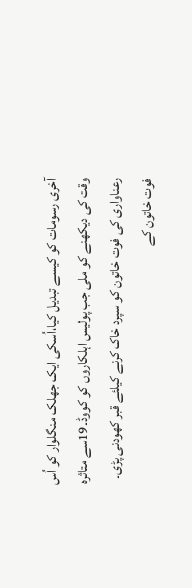آخری رسومات کو کیسے تبدیل کیا،اُسکی ایک جھلک منگلوار کو اُس وقت کی دیکھنے کو ملی جب پولیس اہلکاروں کو کووڈ۔19سے متاثرہ رعناواری کی فوت خاتون کو سپرد خاک کرنے کیلئے قبر کھودنی پڑی۔ فوت خاتون کے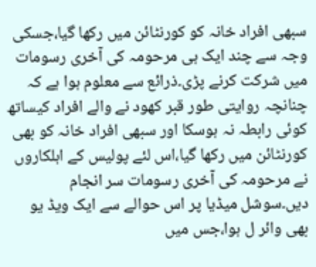سبھی افراد خانہ کو کورنٹائن میں رکھا گیا،جسکی وجہ سے چند ایک ہی مرحومہ کی آخری رسومات میں شرکت کرنے پڑی۔ذرائع سے معلوم ہوا ہے کہ چنانچہ روایتی طور قبر کھود نے والے افراد کیساتھ کوئی رابطہ نہ ہوسکا اور سبھی افراد خانہ کو بھی کورنٹائن میں رکھا گیا،اس لئے پولیس کے اہلکاروں نے مرحومہ کی آخری رسومات سر انجام دیں۔سوشل میڈیا پر اس حوالے سے ایک ویڈ یو بھی وائر ل ہوا،جس میں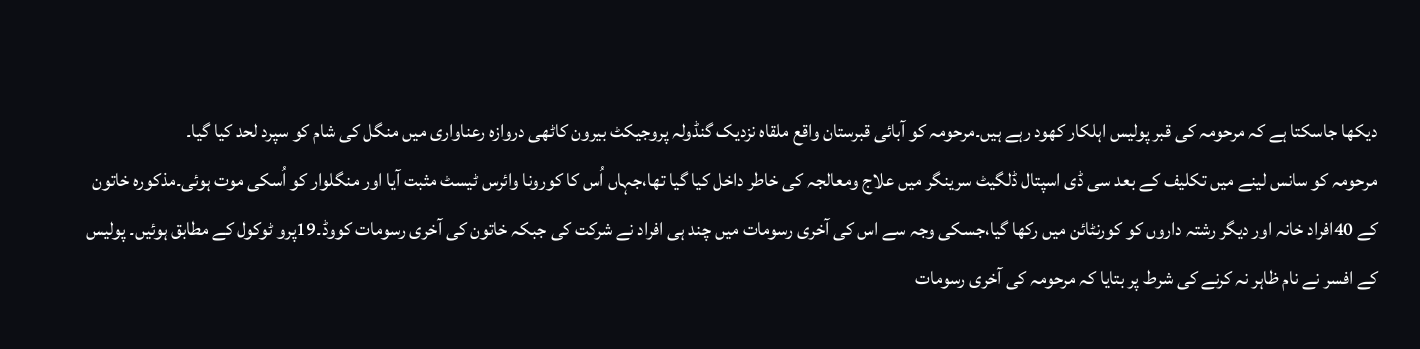دیکھا جاسکتا ہے کہ مرحومہ کی قبر پولیس اہلکار کھود رہے ہیں۔مرحومہ کو آبائی قبرستان واقع ملقاہ نزدیک گنڈولہ پروجیکٹ بیرون کاٹھی دروازہ رعناواری میں منگل کی شام کو سپرد لحد کیا گیا۔
مرحومہ کو سانس لینے میں تکلیف کے بعد سی ڈی اسپتال ڈلگیٹ سرینگر میں علاج ومعالجہ کی خاطر داخل کیا گیا تھا،جہاں اُس کا کورونا وائرس ٹیسٹ مثبت آیا اور منگلوار کو اُسکی موت ہوئی۔مذکورہ خاتون کے 40افراد خانہ اور دیگر رشتہ داروں کو کورنٹائن میں رکھا گیا،جسکی وجہ سے اس کی آخری رسومات میں چند ہی افراد نے شرکت کی جبکہ خاتون کی آخری رسومات کووڈ۔19پرو ٹوکول کے مطابق ہوئیں۔ پولیس کے افسر نے نام ظاہر نہ کرنے کی شرط پر بتایا کہ مرحومہ کی آخری رسومات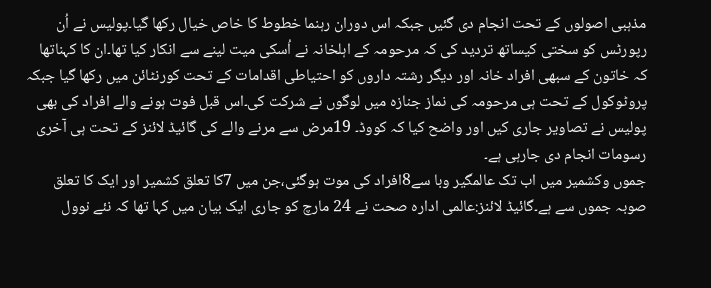مذہبی اصولوں کے تحت انجام دی گئیں جبکہ اس دوران رہنما خطوط کا خاص خیال رکھا گیا۔پولیس نے اُن رپورٹس کو سختی کیساتھ تردید کی کہ مرحومہ کے اہلخانہ نے اُسکی میت لینے سے انکار کیا تھا۔ان کا کہناتھا کہ خاتون کے سبھی افراد خانہ اور دیگر رشتہ داروں کو احتیاطی اقدامات کے تحت کورنٹائن میں رکھا گیا جبکہ پروٹوکول کے تحت ہی مرحومہ کی نماز جنازہ میں لوگوں نے شرکت کی۔اس قبل فوت ہونے والے افراد کی بھی پولیس نے تصاویر جاری کیں اور واضح کیا کہ کووڈ۔ 19مرض سے مرنے والے کی گائیڈ لائنز کے تحت ہی آخری رسومات انجام دی جارہی ہے۔
جموں وکشمیر میں اب تک عالمگیر وبا سے8افراد کی موت ہوگئی،جن میں 7کا تعلق کشمیر اور ایک کا تعلق صوبہ جموں سے ہے۔گائیڈ لائنز:عالمی ادارہ صحت نے 24 مارچ کو جاری ایک بیان میں کہا تھا کہ نئے نوول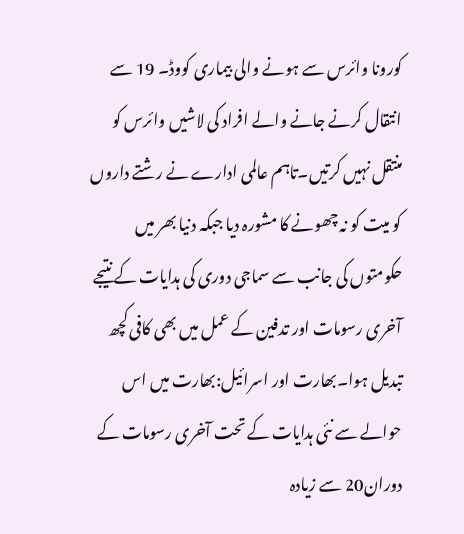کورونا وائرس سے ہونے والی بیماری کووڈ۔ 19 سے انتقال کرنے جانے والے افراد کی لاشیں وائرس کو منتقل نہیں کرتیں۔تاہم عالمی ادارے نے رشتے داروں کو میت کو نہ چھونے کا مشورہ دیا جبکہ دنیا بھر میں حکومتوں کی جانب سے سماجی دوری کی ہدایات کے نتیجے آخری رسومات اور تدفین کے عمل میں بھی کافی کچھ تبدیل ہوا۔بھارت اور اسرائیل:بھارت میں اس حوالے سے نئی ہدایات کے تحت آخری رسومات کے دوران20 سے زیادہ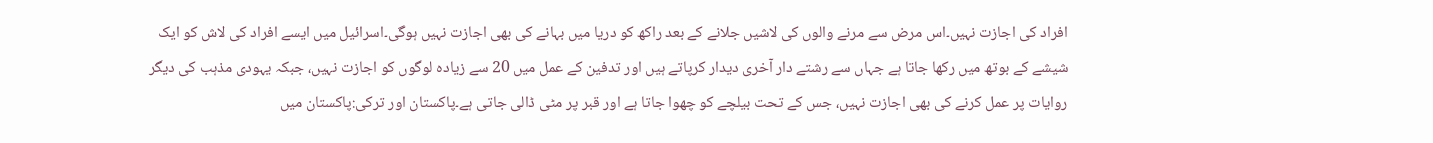افراد کی اجازت نہیں۔اس مرض سے مرنے والوں کی لاشیں جلانے کے بعد راکھ کو دریا میں بہانے کی بھی اجازت نہیں ہوگی۔اسرائیل میں ایسے افراد کی لاش کو ایک شیشے کے بوتھ میں رکھا جاتا ہے جہاں سے رشتے دار آخری دیدار کرپاتے ہیں اور تدفین کے عمل میں 20 سے زیادہ لوگوں کو اجازت نہیں، جبکہ یہودی مذہب کی دیگر روایات پر عمل کرنے کی بھی اجازت نہیں، جس کے تحت بیلچے کو چھوا جاتا ہے اور قبر پر مٹی ڈالی جاتی ہے۔پاکستان اور ترکی:پاکستان میں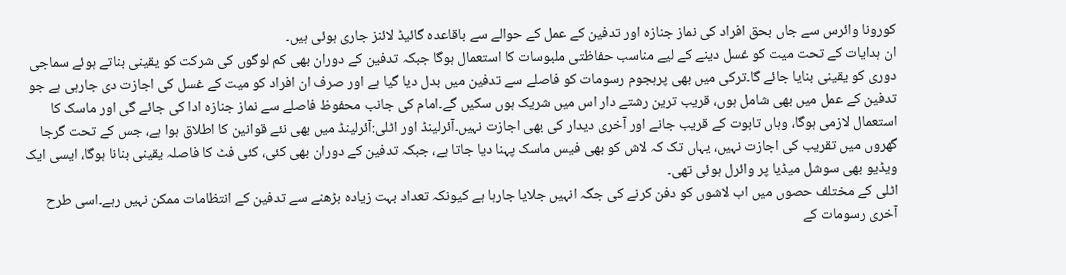کورونا وائرس سے جاں بحق افراد کی نماز جنازہ اور تدفین کے عمل کے حوالے سے باقاعدہ گائیڈ لائنز جاری ہوئی ہیں۔
ان ہدایات کے تحت میت کو غسل دینے کے لیے مناسب حفاظتی ملبوسات کا استعمال ہوگا جبکہ تدفین کے دوران بھی کم لوگوں کی شرکت کو یقینی بناتے ہوئے سماجی دوری کو یقینی بنایا جائے گا۔ترکی میں بھی پرہجوم رسومات کو فاصلے سے تدفین میں بدل دیا گیا ہے اور صرف ان افراد کو میت کے غسل کی اجازت دی جارہی ہے جو تدفین کے عمل میں بھی شامل ہوں، قریب ترین رشتے دار اس میں شریک ہوں سکیں گے۔امام کی جانب محفوظ فاصلے سے نماز جنازہ ادا کی جائے گی اور ماسک کا استعمال لازمی ہوگا، وہاں تابوت کے قریب جانے اور آخری دیدار کی بھی اجازت نہیں۔آئرلینڈ اور اٹلی:آئرلینڈ میں بھی نئے قوانین کا اطلاق ہوا ہے، جس کے تحت گرجا گھروں میں تقریب کی اجازت نہیں، یہاں تک کہ لاش کو بھی فیس ماسک پہنا دیا جاتا ہے، جبکہ تدفین کے دوران بھی کئی، کئی فٹ کا فاصلہ یقینی بنانا ہوگا، ایسی ایک ویڈیو بھی سوشل میڈیا پر وائرل ہوئی تھی۔
اٹلی کے مختلف حصوں میں اب لاشوں کو دفن کرنے کی جگہ انہیں جلایا جارہا ہے کیونکہ تعداد بہت زیادہ بڑھنے سے تدفین کے انتظامات ممکن نہیں رہے۔اسی طرح آخری رسومات کے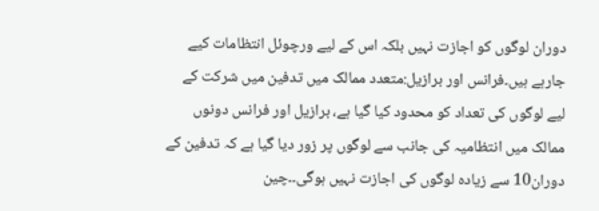دوران لوگوں کو اجازت نہیں بلکہ اس کے لیے ورچوئل انتظامات کیے جارہے ہیں۔فرانس اور برازیل:متعدد ممالک میں تدفین میں شرکت کے لیے لوگوں کی تعداد کو محدود کیا گیا ہے، برازیل اور فرانس دونوں ممالک میں انتظامیہ کی جانب سے لوگوں پر زور دیا گیا ہے کہ تدفین کے دوران10 سے زیادہ لوگوں کی اجازت نہیں ہوگی۔۔چین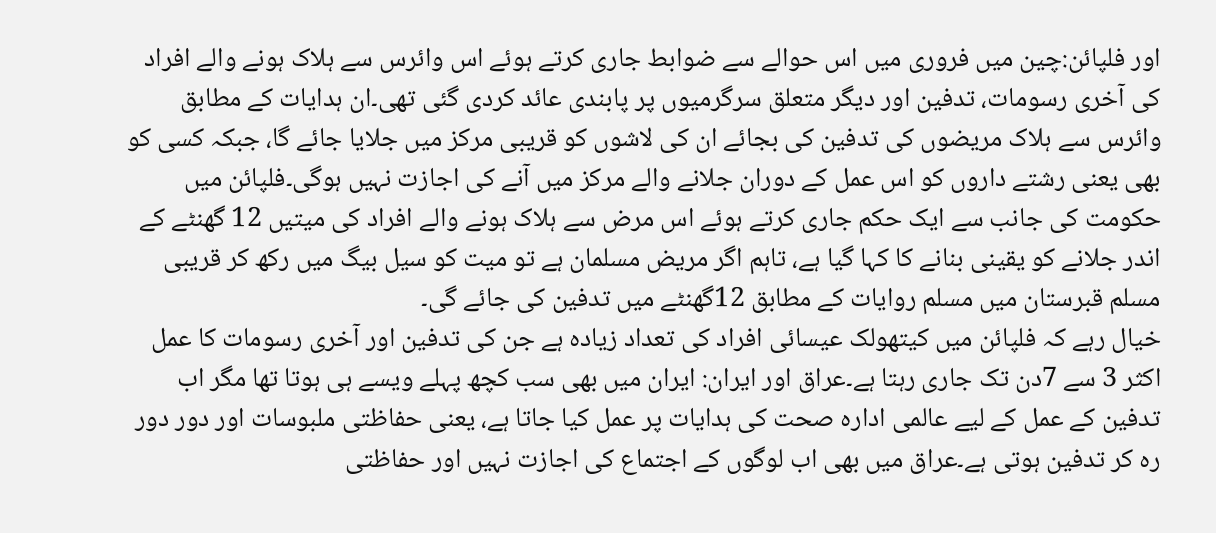اور فلپائن:چین میں فروری میں اس حوالے سے ضوابط جاری کرتے ہوئے اس وائرس سے ہلاک ہونے والے افراد کی آخری رسومات، تدفین اور دیگر متعلق سرگرمیوں پر پابندی عائد کردی گئی تھی۔ان ہدایات کے مطابق وائرس سے ہلاک مریضوں کی تدفین کی بجائے ان کی لاشوں کو قریبی مرکز میں جلایا جائے گا، جبکہ کسی کو بھی یعنی رشتے داروں کو اس عمل کے دوران جلانے والے مرکز میں آنے کی اجازت نہیں ہوگی۔فلپائن میں حکومت کی جانب سے ایک حکم جاری کرتے ہوئے اس مرض سے ہلاک ہونے والے افراد کی میتیں 12 گھنٹے کے اندر جلانے کو یقینی بنانے کا کہا گیا ہے، تاہم اگر مریض مسلمان ہے تو میت کو سیل بیگ میں رکھ کر قریبی مسلم قبرستان میں مسلم روایات کے مطابق 12گھنٹے میں تدفین کی جائے گی۔
خیال رہے کہ فلپائن میں کیتھولک عیسائی افراد کی تعداد زیادہ ہے جن کی تدفین اور آخری رسومات کا عمل اکثر 3 سے 7دن تک جاری رہتا ہے۔عراق اور ایران: ایران میں بھی سب کچھ پہلے ویسے ہی ہوتا تھا مگر اب تدفین کے عمل کے لیے عالمی ادارہ صحت کی ہدایات پر عمل کیا جاتا ہے، یعنی حفاظتی ملبوسات اور دور دور رہ کر تدفین ہوتی ہے۔عراق میں بھی اب لوگوں کے اجتماع کی اجازت نہیں اور حفاظتی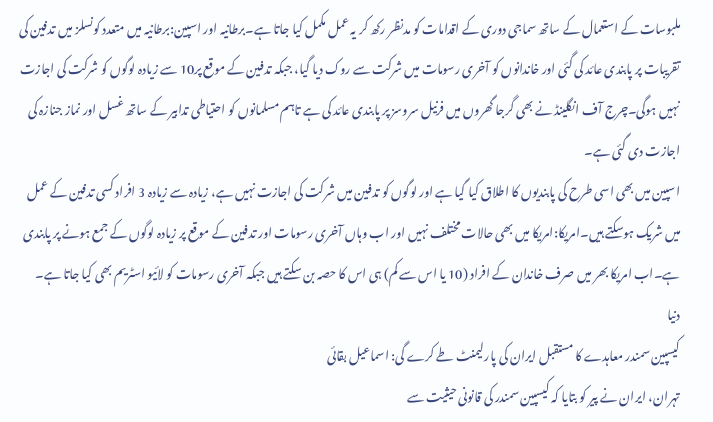ملبوسات کے استعمال کے ساتھ سماجی دوری کے اقدامات کو مدنظر رکھ کر یہ عمل مکمل کیا جاتا ہے۔برطانیہ اور اسپین:برطانیہ میں متعدد کونسلز میں تدفین کی تقریبات پر پابندی عائد کی گئی اور خاندانوں کو آخری رسومات میں شرکت سے روک دیا گیا، جبکہ تدفین کے موقع پر10 سے زیادہ لوگوں کو شرکت کی اجازت نہیں ہوگی۔چرج آف انگلینڈ نے بھی گرجا گھروں میں فرنیل سروسز پر پابندی عائد کی ہے تاہم مسلمانوں کو احتیاطی تدابیر کے ساتھ غسل اور نماز جنازہ کی اجازت دی گئی ہے۔
اسپین میں بھی اسی طرح کی پابندیوں کا اطلاق کیا گیا ہے اور لوگوں کو تدفین میں شرکت کی اجازت نہیں ہے، زیادہ سے زیادہ 3 افراد کسی تدفین کے عمل میں شریک ہوسکتے ہیں۔امریکا:امریکا میں بھی حالات مختلف نہیں اور اب وہاں آخری رسومات اور تدفین کے موقع پر زیادہ لوگوں کے جمع ہونے پر پابندی ہے۔اب امریکا بھر میں صرف خاندان کے افراد (10 یا اس سے کم) ہی اس کا حصہ بن سکتے ہیں جبکہ آخری رسومات کو لائیو اسٹریم بھی کیا جاتا ہے۔
دنیا
کیسپین سمندر معاہدے کا مستقبل ایران کی پارلیمنٹ طے کرے گی: اسماعیل بقائی
تہران، ایران نے پیر کو بتایا کہ کیسپین سمندر کی قانونی حیثیت سے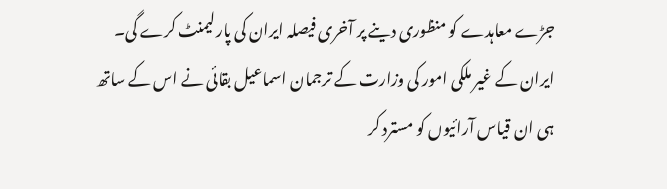جڑے معاہدے کو منظوری دینے پر آخری فیصلہ ایران کی پارلیمنٹ کرے گی۔
ایران کے غیر ملکی امور کی وزارت کے ترجمان اسماعیل بقائی نے اس کے ساتھ ہی ان قیاس آرائیوں کو مسترد کر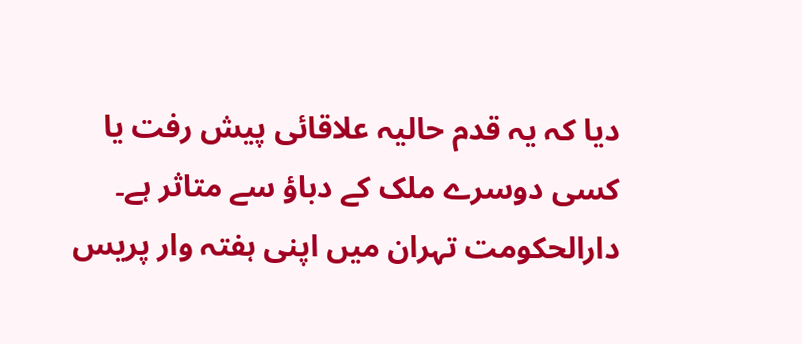دیا کہ یہ قدم حالیہ علاقائی پیش رفت یا کسی دوسرے ملک کے دباؤ سے متاثر ہے۔ دارالحکومت تہران میں اپنی ہفتہ وار پریس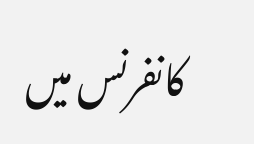کانفرنس میں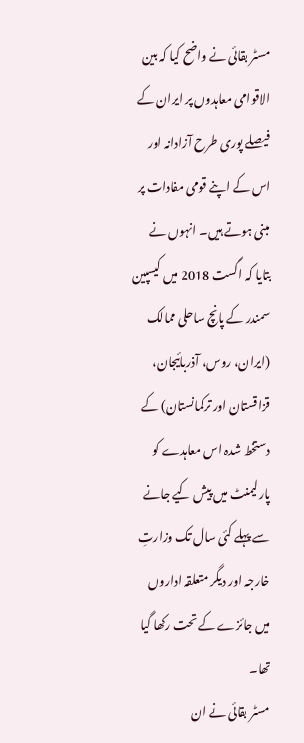مسٹر بقائی نے واضح کیا کہ بین الاقوامی معاہدوں پر ایران کے فیصلے پوری طرح آزادانہ اور اس کے اپنے قومی مفادات پر مبنی ہوتے ہیں۔ انہوں نے بتایا کہ اگست 2018 میں کیسپین سمندر کے پانچ ساحلی ممالک (ایران، روس، آذربائیجان، قزاقستان اور ترکمانستان) کے دستخط شدہ اس معاہدے کو پارلیمنٹ میں پیش کیے جانے سے پہلے کئی سال تک وزارتِ خارجہ اور دیگر متعلقہ اداروں میں جائزے کے تحت رکھا گیا تھا۔
مسٹر بقائی نے ان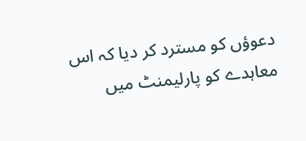دعوؤں کو مسترد کر دیا کہ اس معاہدے کو پارلیمنٹ میں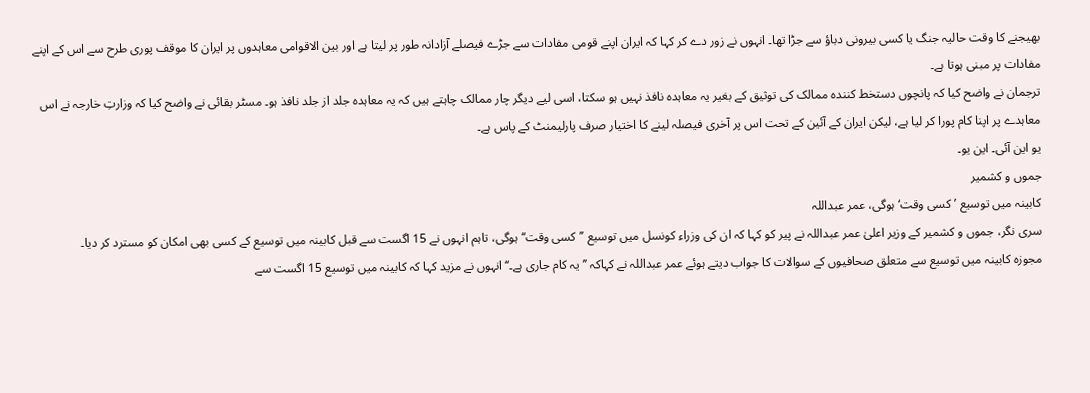بھیجنے کا وقت حالیہ جنگ یا کسی بیرونی دباؤ سے جڑا تھا۔ انہوں نے زور دے کر کہا کہ ایران اپنے قومی مفادات سے جڑے فیصلے آزادانہ طور پر لیتا ہے اور بین الاقوامی معاہدوں پر ایران کا موقف پوری طرح سے اس کے اپنے مفادات پر مبنی ہوتا ہے۔
ترجمان نے واضح کیا کہ پانچوں دستخط کنندہ ممالک کی توثیق کے بغیر یہ معاہدہ نافذ نہیں ہو سکتا، اسی لیے دیگر چار ممالک چاہتے ہیں کہ یہ معاہدہ جلد از جلد نافذ ہو۔ مسٹر بقائی نے واضح کیا کہ وزارتِ خارجہ نے اس معاہدے پر اپنا کام پورا کر لیا ہے، لیکن ایران کے آئین کے تحت اس پر آخری فیصلہ لینے کا اختیار صرف پارلیمنٹ کے پاس ہے۔
یو این آئی۔ این یو۔
جموں و کشمیر
کابینہ میں توسیع ’کسی وقت‘ ہوگی، عمر عبداللہ
سری نگر، جموں و کشمیر کے وزیر اعلیٰ عمر عبداللہ نے پیر کو کہا کہ ان کی وزراء کونسل میں توسیع ’’کسی وقت‘‘ ہوگی، تاہم انہوں نے 15 اگست سے قبل کابینہ میں توسیع کے کسی بھی امکان کو مسترد کر دیا۔
مجوزہ کابینہ میں توسیع سے متعلق صحافیوں کے سوالات کا جواب دیتے ہوئے عمر عبداللہ نے کہاکہ ’’یہ کام جاری ہے۔‘‘ انہوں نے مزید کہا کہ کابینہ میں توسیع 15 اگست سے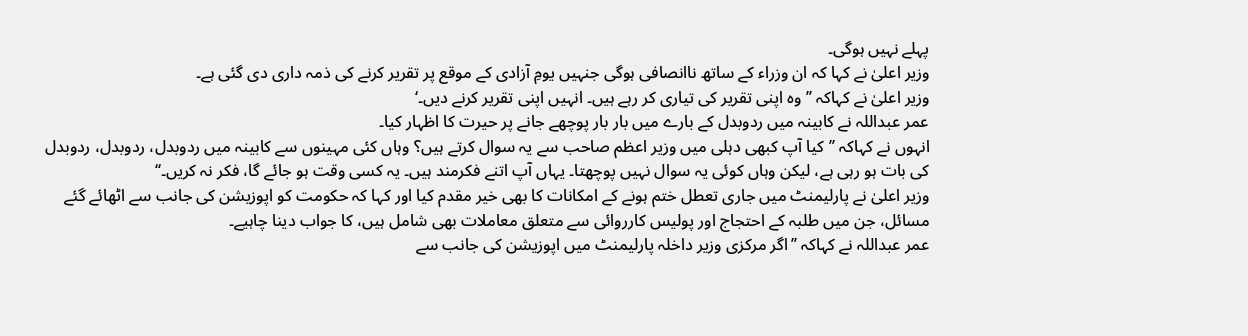پہلے نہیں ہوگی۔
وزیر اعلیٰ نے کہا کہ ان وزراء کے ساتھ ناانصافی ہوگی جنہیں یومِ آزادی کے موقع پر تقریر کرنے کی ذمہ داری دی گئی ہے۔
وزیر اعلیٰ نے کہاکہ ’’وہ اپنی تقریر کی تیاری کر رہے ہیں۔ انہیں اپنی تقریر کرنے دیں۔‘
عمر عبداللہ نے کابینہ میں ردوبدل کے بارے میں بار بار پوچھے جانے پر حیرت کا اظہار کیا۔
انہوں نے کہاکہ ’’کیا آپ کبھی دہلی میں وزیر اعظم صاحب سے یہ سوال کرتے ہیں؟ وہاں کئی مہینوں سے کابینہ میں ردوبدل، ردوبدل، ردوبدل کی بات ہو رہی ہے، لیکن وہاں کوئی یہ سوال نہیں پوچھتا۔ یہاں آپ اتنے فکرمند ہیں۔ یہ کسی وقت ہو جائے گا، فکر نہ کریں۔‘‘
وزیر اعلیٰ نے پارلیمنٹ میں جاری تعطل ختم ہونے کے امکانات کا بھی خیر مقدم کیا اور کہا کہ حکومت کو اپوزیشن کی جانب سے اٹھائے گئے مسائل، جن میں طلبہ کے احتجاج اور پولیس کارروائی سے متعلق معاملات بھی شامل ہیں، کا جواب دینا چاہیے۔
عمر عبداللہ نے کہاکہ ’’اگر مرکزی وزیر داخلہ پارلیمنٹ میں اپوزیشن کی جانب سے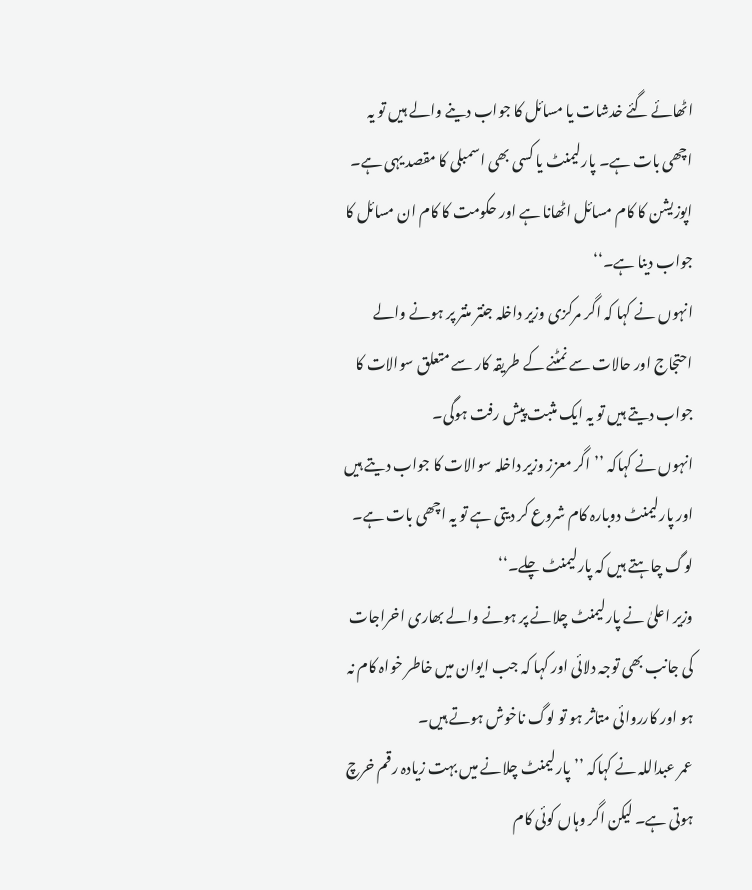اٹھائے گئے خدشات یا مسائل کا جواب دینے والے ہیں تو یہ اچھی بات ہے۔ پارلیمنٹ یا کسی بھی اسمبلی کا مقصد یہی ہے۔ اپوزیشن کا کام مسائل اٹھانا ہے اور حکومت کا کام ان مسائل کا جواب دینا ہے۔‘‘
انہوں نے کہا کہ اگر مرکزی وزیر داخلہ جنتر منتر پر ہونے والے احتجاج اور حالات سے نمٹنے کے طریقہ کار سے متعلق سوالات کا جواب دیتے ہیں تو یہ ایک مثبت پیش رفت ہوگی۔
انہوں نے کہاکہ ’’اگر معزز وزیر داخلہ سوالات کا جواب دیتے ہیں اور پارلیمنٹ دوبارہ کام شروع کر دیتی ہے تو یہ اچھی بات ہے۔ لوگ چاہتے ہیں کہ پارلیمنٹ چلے۔‘‘
وزیر اعلیٰ نے پارلیمنٹ چلانے پر ہونے والے بھاری اخراجات کی جانب بھی توجہ دلائی اور کہا کہ جب ایوان میں خاطر خواہ کام نہ ہو اور کارروائی متاثر ہو تو لوگ ناخوش ہوتے ہیں۔
عمر عبداللہ نے کہاکہ ’’پارلیمنٹ چلانے میں بہت زیادہ رقم خرچ ہوتی ہے۔ لیکن اگر وہاں کوئی کام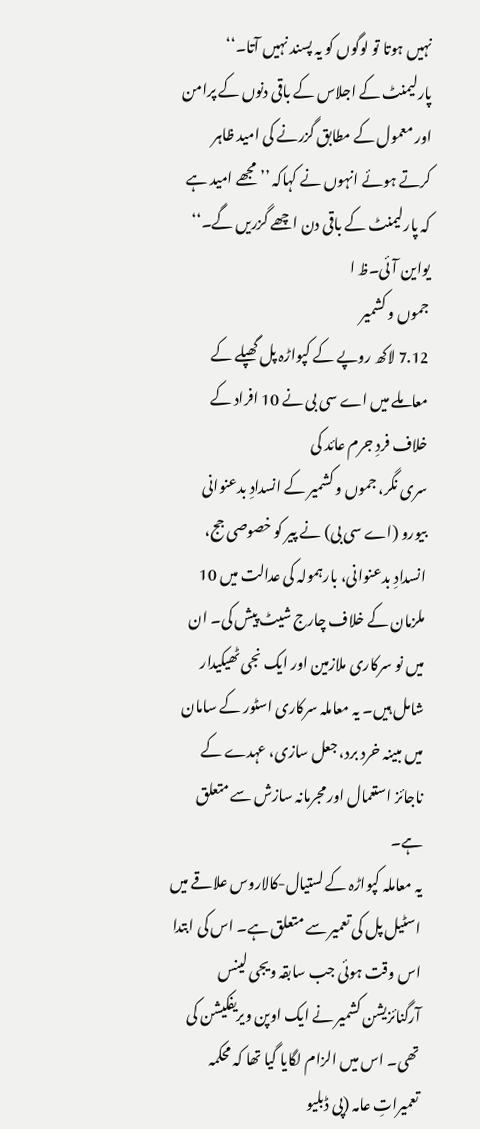نہیں ہوتا تو لوگوں کو یہ پسند نہیں آتا۔‘‘
پارلیمنٹ کے اجلاس کے باقی دنوں کے پرامن اور معمول کے مطابق گزرنے کی امید ظاہر کرتے ہوئے انہوں نے کہاکہ ’’مجھے امید ہے کہ پارلیمنٹ کے باقی دن اچھے گزریں گے۔‘‘
یواین آئی۔ظ ا
جموں و کشمیر
7.12 لاکھ روپے کے کپواڑہ پل گھپلے کے معاملے میں اے سی بی نے 10 افراد کے خلاف فردِ جرم عائد کی
سری نگر، جموں و کشمیر کے انسدادِ بدعنوانی بیورو (اے سی بی) نے پیر کو خصوصی جج، انسدادِ بدعنوانی، بارہمولہ کی عدالت میں 10 ملزمان کے خلاف چارج شیٹ پیش کی۔ ان میں نو سرکاری ملازمین اور ایک نجی ٹھیکیدار شامل ہیں۔ یہ معاملہ سرکاری اسٹور کے سامان میں مبینہ خرد برد، جعل سازی، عہدے کے ناجائز استعمال اور مجرمانہ سازش سے متعلق ہے۔
یہ معاملہ کپواڑہ کے لستیال-کالاروس علاقے میں اسٹیل پل کی تعمیر سے متعلق ہے۔ اس کی ابتدا اس وقت ہوئی جب سابقہ ویجی لینس آرگنائزیشن کشمیر نے ایک اوپن ویریفکیشن کی تھی۔ اس میں الزام لگایا گیا تھا کہ محکمہ تعمیراتِ عامہ (پی ڈبلیو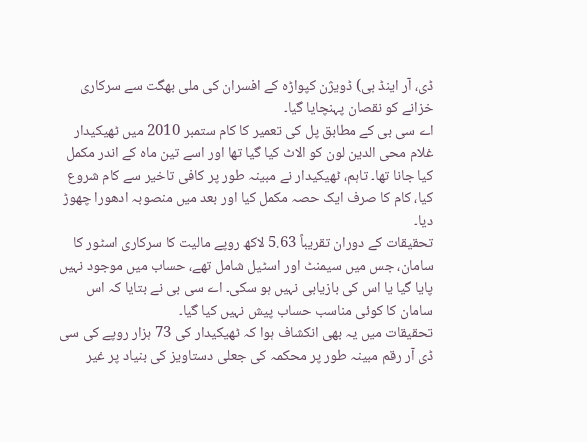ڈی، آر اینڈ بی) ڈویژن کپواڑہ کے افسران کی ملی بھگت سے سرکاری خزانے کو نقصان پہنچایا گیا۔
اے سی بی کے مطابق پل کی تعمیر کا کام ستمبر 2010 میں ٹھیکیدار غلام محی الدین لون کو الاٹ کیا گیا تھا اور اسے تین ماہ کے اندر مکمل کیا جانا تھا۔ تاہم، ٹھیکیدار نے مبینہ طور پر کافی تاخیر سے کام شروع کیا، کام کا صرف ایک حصہ مکمل کیا اور بعد میں منصوبہ ادھورا چھوڑ دیا۔
تحقیقات کے دوران تقریباً 5.63 لاکھ روپے مالیت کا سرکاری اسٹور کا سامان، جس میں سیمنٹ اور اسٹیل شامل تھے، حساب میں موجود نہیں پایا گیا یا اس کی بازیابی نہیں ہو سکی۔ اے سی بی نے بتایا کہ اس سامان کا کوئی مناسب حساب پیش نہیں کیا گیا۔
تحقیقات میں یہ بھی انکشاف ہوا کہ ٹھیکیدار کی 73 ہزار روپے کی سی ڈی آر رقم مبینہ طور پر محکمہ کی جعلی دستاویز کی بنیاد پر غیر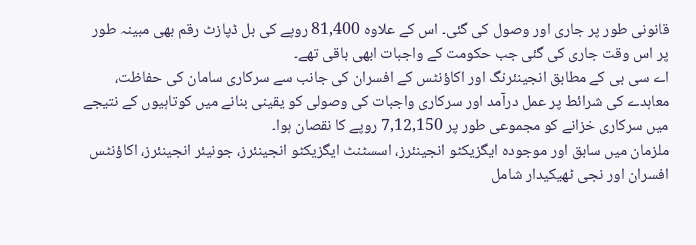قانونی طور پر جاری اور وصول کی گئی۔ اس کے علاوہ 81,400 روپے کی بل ڈپازٹ رقم بھی مبینہ طور پر اس وقت جاری کی گئی جب حکومت کے واجبات ابھی باقی تھے۔
اے سی بی کے مطابق انجینئرنگ اور اکاؤنٹس کے افسران کی جانب سے سرکاری سامان کی حفاظت، معاہدے کی شرائط پر عمل درآمد اور سرکاری واجبات کی وصولی کو یقینی بنانے میں کوتاہیوں کے نتیجے میں سرکاری خزانے کو مجموعی طور پر 7,12,150 روپے کا نقصان ہوا۔
ملزمان میں سابق اور موجودہ ایگزیکٹو انجینئرز، اسسٹنٹ ایگزیکٹو انجینئرز، جونیئر انجینئرز، اکاؤنٹس افسران اور نجی ٹھیکیدار شامل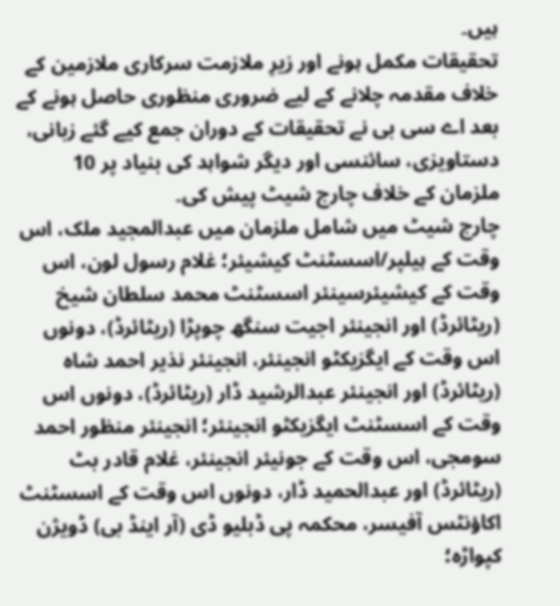ہیں۔
تحقیقات مکمل ہونے اور زیرِ ملازمت سرکاری ملازمین کے خلاف مقدمہ چلانے کے لیے ضروری منظوری حاصل ہونے کے بعد اے سی بی نے تحقیقات کے دوران جمع کیے گئے زبانی، دستاویزی، سائنسی اور دیگر شواہد کی بنیاد پر 10 ملزمان کے خلاف چارج شیٹ پیش کی۔
چارج شیٹ میں شامل ملزمان میں عبدالمجید ملک، اس وقت کے ہیلپر/اسسٹنٹ کیشیئر؛ غلام رسول لون، اس وقت کے کیشیئرسینئر اسسٹنٹ محمد سلطان شیخ (ریٹائرڈ) اور انجینئر اجیت سنگھ چوپڑا (ریٹائرڈ)، دونوں اس وقت کے ایگزیکٹو انجینئر، انجینئر نذیر احمد شاہ (ریٹائرڈ) اور انجینئر عبدالرشید ڈار (ریٹائرڈ)، دونوں اس وقت کے اسسٹنٹ ایگزیکٹو انجینئر؛ انجینئر منظور احمد سومجی، اس وقت کے جونیئر انجینئر، غلام قادر بٹ (ریٹائرڈ) اور عبدالحمید ڈار، دونوں اس وقت کے اسسٹنٹ اکاؤنٹس آفیسر، محکمہ پی ڈبلیو ڈی (آر اینڈ بی) ڈویژن کپواڑہ؛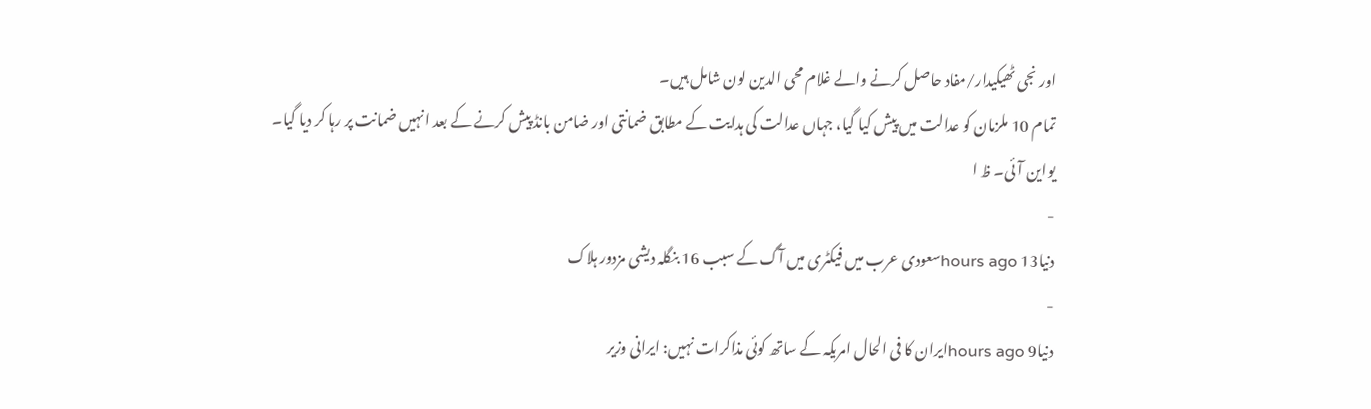اور نجی ٹھیکیدار/مفاد حاصل کرنے والے غلام محی الدین لون شامل ہیں۔
تمام 10 ملزمان کو عدالت میں پیش کیا گیا، جہاں عدالت کی ہدایت کے مطابق ضمانتی اور ضامن بانڈ پیش کرنے کے بعد انہیں ضمانت پر رہا کر دیا گیا۔
یواین آئی۔ ظ ا
-
دنیا13 hours agoسعودی عرب میں فیکٹری میں آگ کے سبب 16 بنگلہ دیشی مزدور ہلاک
-
دنیا9 hours agoایران کا فی الحال امریکہ کے ساتھ کوئی مذاکرات نہیں: ایرانی وزیر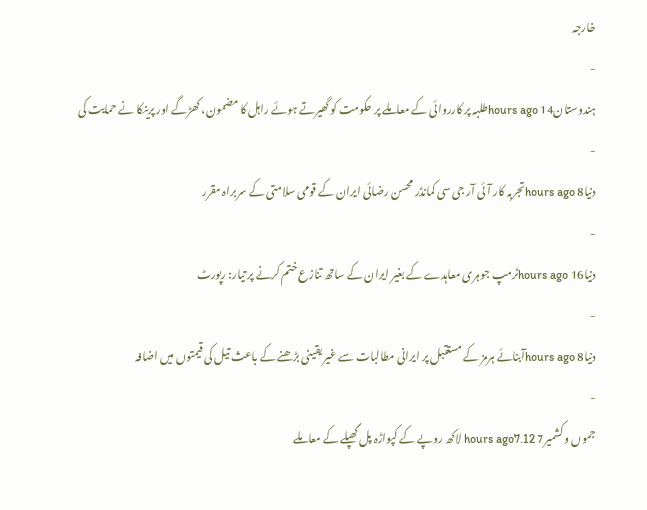خارجہ
-
ہندوستان14 hours agoطلبہ پر کارروائی کے معاملے پر حکومت کو گھیرتے ہوئے راہل کا مضمون، کھڑگے اور پرینکا نے حمایت کی
-
دنیا8 hours agoتجربہ کار آئی آر جی سی کمانڈر محسن رضائی ایران کے قومی سلامتی کے سربراہ مقرر
-
دنیا16 hours agoٹرمپ جوہری معاہدے کے بغیر ایران کے ساتھ تنازع ختم کرنے پر تیار: رپورٹ
-
دنیا8 hours agoآبنائے ہرمز کے مستقبل پر ایرانی مطالبات سے غیر یقینی بڑھنے کے باعث تیل کی قیمتوں میں اضافہ
-
جموں و کشمیر7 hours ago7.12 لاکھ روپے کے کپواڑہ پل گھپلے کے معاملے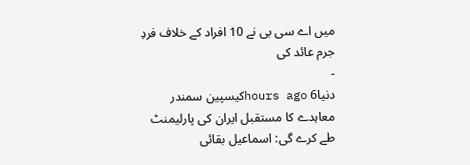میں اے سی بی نے 10 افراد کے خلاف فردِ جرم عائد کی
-
دنیا6 hours agoکیسپین سمندر معاہدے کا مستقبل ایران کی پارلیمنٹ طے کرے گی: اسماعیل بقائی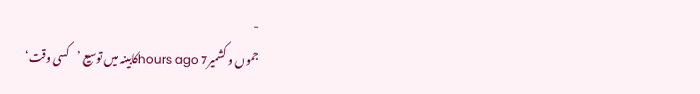-
جموں و کشمیر7 hours agoکابینہ میں توسیع ’کسی وقت‘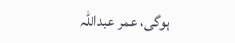ہوگی، عمر عبداللہ